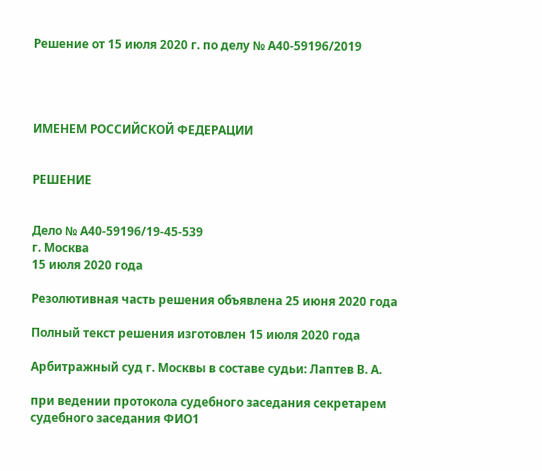Решение от 15 июля 2020 г. по делу № А40-59196/2019




ИМЕНЕМ РОССИЙСКОЙ ФЕДЕРАЦИИ


РЕШЕНИЕ


Дело № А40-59196/19-45-539
г. Москва
15 июля 2020 года

Резолютивная часть решения объявлена 25 июня 2020 года

Полный текст решения изготовлен 15 июля 2020 года

Арбитражный суд г. Москвы в составе судьи: Лаптев В. А.

при ведении протокола судебного заседания секретарем судебного заседания ФИО1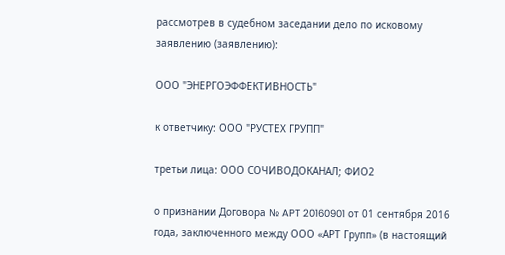рассмотрев в судебном заседании дело по исковому заявлению (заявлению):

ООО "ЭНЕРГОЭФФЕКТИВНОСТЬ"

к ответчику: ООО "РУСТЕХ ГРУПП"

третьи лица: ООО СОЧИВОДОКАНАЛ; ФИО2

о признании Договора № APT 20160901 от 01 сентября 2016 года, заключенного между ООО «АРТ Групп» (в настоящий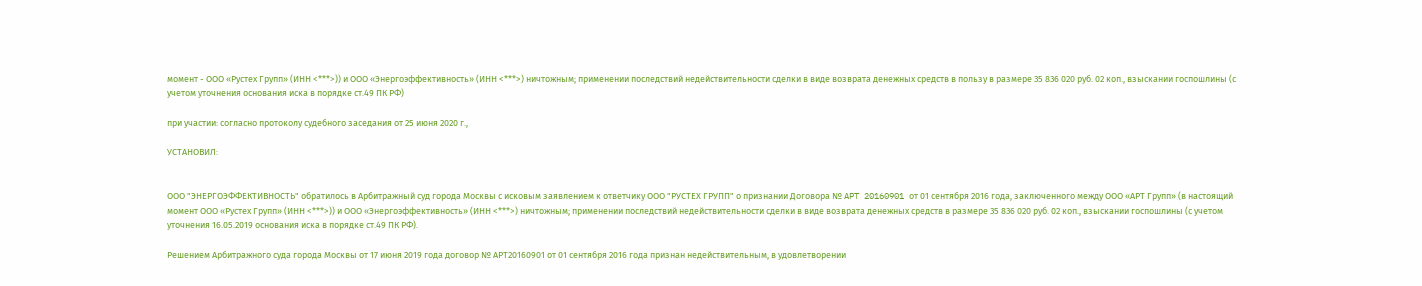момент - ООО «Рустех Групп» (ИНН <***>)) и ООО «Энергоэффективность» (ИНН <***>) ничтожным; применении последствий недействительности сделки в виде возврата денежных средств в пользу в размере 35 836 020 руб. 02 коп., взыскании госпошлины (с учетом уточнения основания иска в порядке ст.49 ПК РФ)

при участии: согласно протоколу судебного заседания от 25 июня 2020 г.,

УСТАНОВИЛ:


ООО "ЭНЕРГОЭФФЕКТИВНОСТЬ" обратилось в Арбитражный суд города Москвы с исковым заявлением к ответчику ООО "РУСТЕХ ГРУПП" о признании Договора № APT 20160901 от 01 сентября 2016 года, заключенного между ООО «АРТ Групп» (в настоящий момент ООО «Рустех Групп» (ИНН <***>)) и ООО «Энергоэффективность» (ИНН <***>) ничтожным; применении последствий недействительности сделки в виде возврата денежных средств в размере 35 836 020 руб. 02 коп., взыскании госпошлины (с учетом уточнения 16.05.2019 основания иска в порядке ст.49 ПК РФ).

Решением Арбитражного суда города Москвы от 17 июня 2019 года договор № АРТ20160901 от 01 сентября 2016 года признан недействительным, в удовлетворении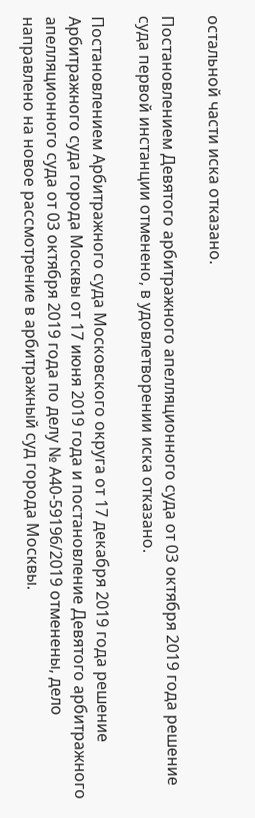остальной части иска отказано.

Постановлением Девятого арбитражного апелляционного суда от 03 октября 2019 года решение суда первой инстанции отменено, в удовлетворении иска отказано.

Постановлением Арбитражного суда Московского округа от 17 декабря 2019 года решение Арбитражного суда города Москвы от 17 июня 2019 года и постановление Девятого арбитражного апелляционного суда от 03 октября 2019 года по делу № А40-59196/2019 отменены, дело направлено на новое рассмотрение в арбитражный суд города Москвы.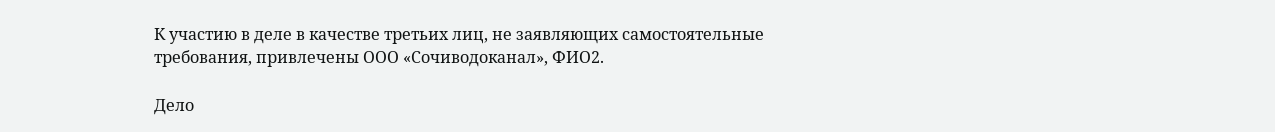К участию в деле в качестве третьих лиц, не заявляющих самостоятельные требования, привлечены ООО «Сочиводоканал», ФИО2.

Дело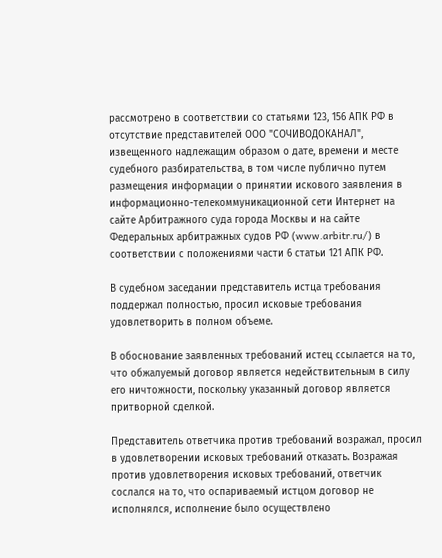рассмотрено в соответствии со статьями 123, 156 АПК РФ в отсутствие представителей ООО "СОЧИВОДОКАНАЛ", извещенного надлежащим образом о дате, времени и месте судебного разбирательства, в том числе публично путем размещения информации о принятии искового заявления в информационно-телекоммуникационной сети Интернет на сайте Арбитражного суда города Москвы и на сайте Федеральных арбитражных судов РФ (www.arbitr.ru/) в соответствии с положениями части 6 статьи 121 АПК РФ.

В судебном заседании представитель истца требования поддержал полностью, просил исковые требования удовлетворить в полном объеме.

В обоснование заявленных требований истец ссылается на то, что обжалуемый договор является недействительным в силу его ничтожности, поскольку указанный договор является притворной сделкой.

Представитель ответчика против требований возражал, просил в удовлетворении исковых требований отказать. Возражая против удовлетворения исковых требований, ответчик сослался на то, что оспариваемый истцом договор не исполнялся, исполнение было осуществлено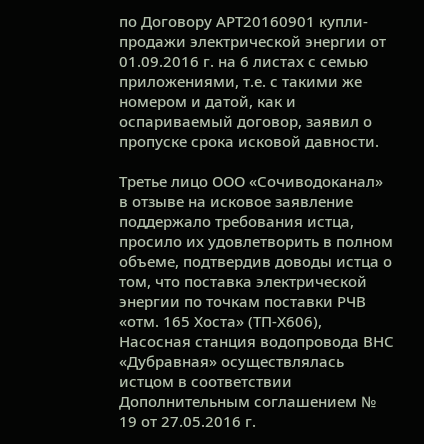по Договору АРТ20160901 купли-продажи электрической энергии от 01.09.2016 г. на 6 листах с семью приложениями, т.е. с такими же номером и датой, как и оспариваемый договор, заявил о пропуске срока исковой давности.

Третье лицо ООО «Сочиводоканал» в отзыве на исковое заявление поддержало требования истца, просило их удовлетворить в полном объеме, подтвердив доводы истца о том, что поставка электрической энергии по точкам поставки РЧВ «отм. 165 Хоста» (ТП-Х606), Насосная станция водопровода ВНС «Дубравная» осуществлялась истцом в соответствии Дополнительным соглашением № 19 от 27.05.2016 г.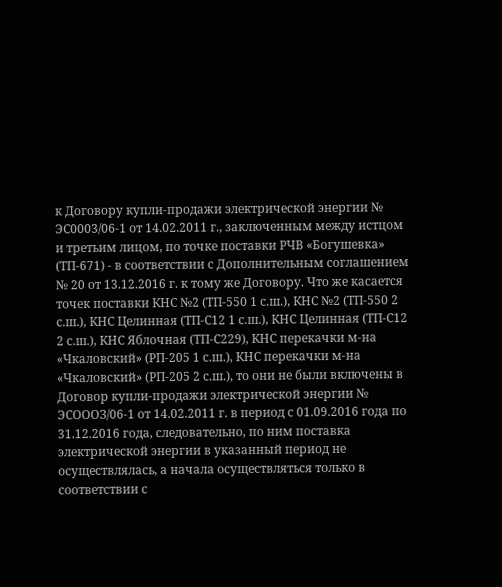к Договору купли-продажи электрической энергии № ЭС0003/06-1 от 14.02.2011 г., заключенным между истцом и третьим лицом, по точке поставки РЧВ «Богушевка» (ТП-671) - в соответствии с Дополнительным соглашением № 20 от 13.12.2016 г. к тому же Договору. Что же касается точек поставки КНС №2 (ТП-550 1 с.ш.), КНС №2 (ТП-550 2 с.ш.), КНС Целинная (ТП-С12 1 с.ш.), КНС Целинная (ТП-С12 2 с.ш.), КНС Яблочная (ТП-С229), КНС перекачки м-на «Чкаловский» (РП-205 1 с.ш.), КНС перекачки м-на «Чкаловский» (РП-205 2 с.ш.), то они не были включены в Договор купли-продажи электрической энергии № ЭСОООЗ/06-1 от 14.02.2011 г. в период с 01.09.2016 года по 31.12.2016 года, следовательно, по ним поставка электрической энергии в указанный период не осуществлялась, а начала осуществляться только в соответствии с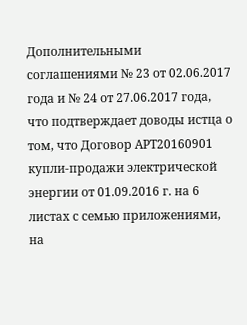Дополнительными соглашениями № 23 от 02.06.2017 года и № 24 от 27.06.2017 года, что подтверждает доводы истца о том, что Договор АРТ20160901 купли-продажи электрической энергии от 01.09.2016 г. на 6 листах с семью приложениями, на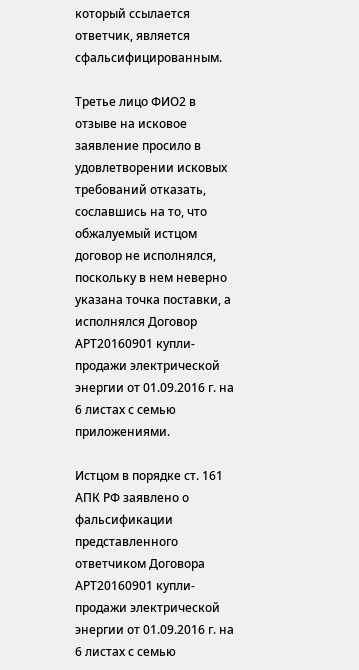который ссылается ответчик, является сфальсифицированным.

Третье лицо ФИО2 в отзыве на исковое заявление просило в удовлетворении исковых требований отказать, сославшись на то, что обжалуемый истцом договор не исполнялся, поскольку в нем неверно указана точка поставки, а исполнялся Договор АРТ20160901 купли-продажи электрической энергии от 01.09.2016 г. на 6 листах с семью приложениями.

Истцом в порядке ст. 161 АПК РФ заявлено о фальсификации представленного ответчиком Договора АРТ20160901 купли-продажи электрической энергии от 01.09.2016 г. на 6 листах с семью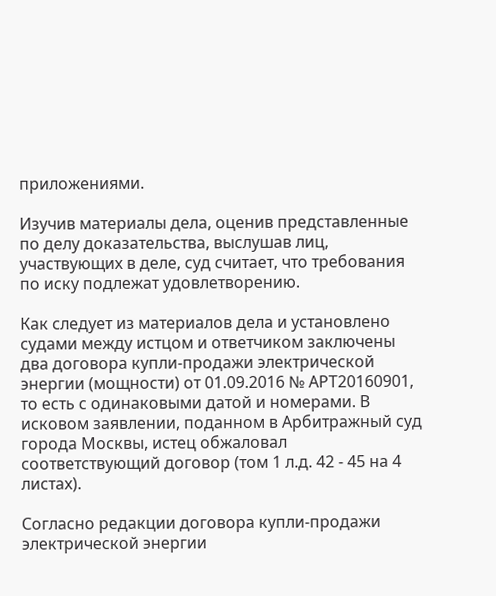приложениями.

Изучив материалы дела, оценив представленные по делу доказательства, выслушав лиц, участвующих в деле, суд считает, что требования по иску подлежат удовлетворению.

Как следует из материалов дела и установлено судами между истцом и ответчиком заключены два договора купли-продажи электрической энергии (мощности) от 01.09.2016 № АРТ20160901, то есть с одинаковыми датой и номерами. В исковом заявлении, поданном в Арбитражный суд города Москвы, истец обжаловал соответствующий договор (том 1 л.д. 42 - 45 на 4 листах).

Согласно редакции договора купли-продажи электрической энергии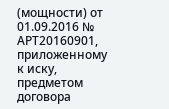(мощности) от 01.09.2016 № АРТ20160901, приложенному к иску, предметом договора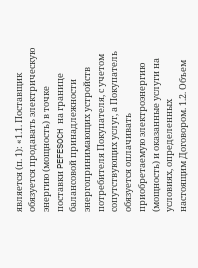является (п. 1): «1.1. Поставщик обязуется продавать электрическую энергию (мощность) в точке поставки PEFESOCH на границе балансовой принадлежности энергопринимающих устройств потребителя Покупателя, с учетом сопутствующих услуг, а Покупатель обязуется оплачивать приобретаемую электроэнергию (мощность) и оказанные услуги на условиях, определенных настоящим Договором. 1.2. Объем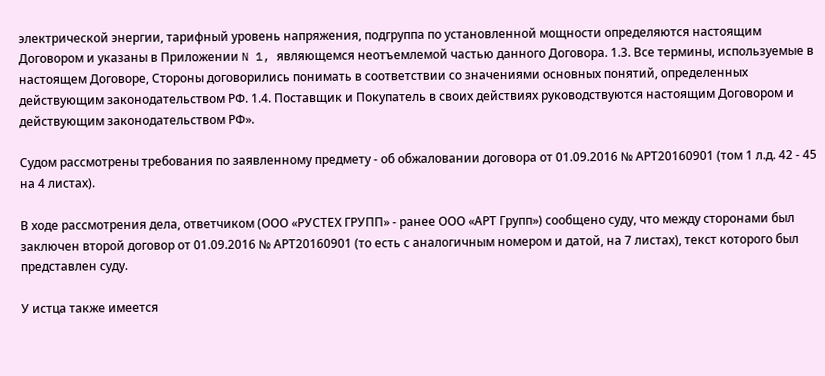электрической энергии, тарифный уровень напряжения, подгруппа по установленной мощности определяются настоящим Договором и указаны в Приложении N 1, являющемся неотъемлемой частью данного Договора. 1.3. Все термины, используемые в настоящем Договоре, Стороны договорились понимать в соответствии со значениями основных понятий, определенных действующим законодательством РФ. 1.4. Поставщик и Покупатель в своих действиях руководствуются настоящим Договором и действующим законодательством РФ».

Судом рассмотрены требования по заявленному предмету - об обжаловании договора от 01.09.2016 № АРТ20160901 (том 1 л.д. 42 - 45 на 4 листах).

В ходе рассмотрения дела, ответчиком (ООО «РУСТЕХ ГРУПП» - ранее ООО «АРТ Групп») сообщено суду, что между сторонами был заключен второй договор от 01.09.2016 № АРТ20160901 (то есть с аналогичным номером и датой, на 7 листах), текст которого был представлен суду.

У истца также имеется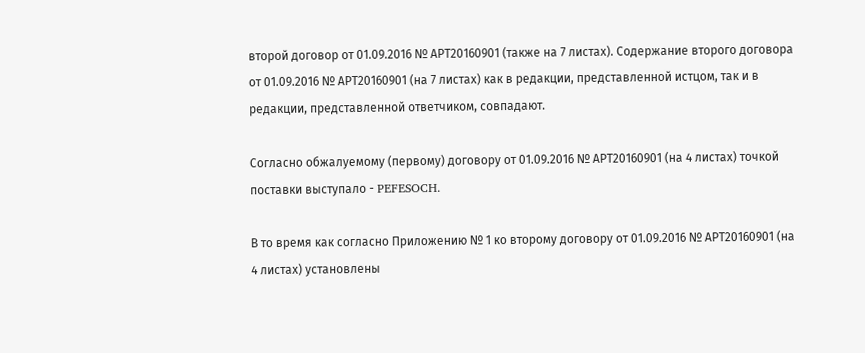второй договор от 01.09.2016 № АРТ20160901 (также на 7 листах). Содержание второго договора от 01.09.2016 № АРТ20160901 (на 7 листах) как в редакции, представленной истцом, так и в редакции, представленной ответчиком, совпадают.

Согласно обжалуемому (первому) договору от 01.09.2016 № АРТ20160901 (на 4 листах) точкой поставки выступало - PEFESOCH.

В то время как согласно Приложению № 1 ко второму договору от 01.09.2016 № АРТ20160901 (на 4 листах) установлены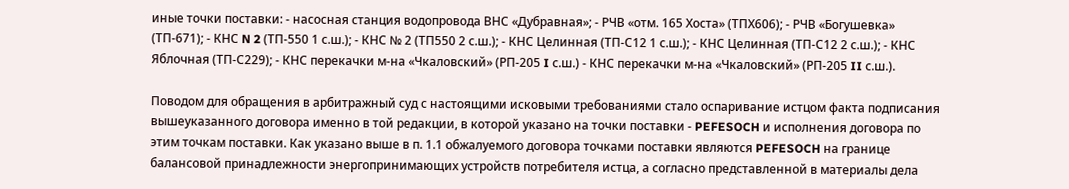иные точки поставки: - насосная станция водопровода ВНС «Дубравная»; - РЧВ «отм. 165 Хоста» (ТПХ606); - РЧВ «Богушевка» (ТП-671); - КНС N 2 (ТП-550 1 с.ш.); - КНС № 2 (ТП550 2 с.ш.); - КНС Целинная (ТП-С12 1 с.ш.); - КНС Целинная (ТП-С12 2 с.ш.); - КНС Яблочная (ТП-С229); - КНС перекачки м-на «Чкаловский» (РП-205 I с.ш.) - КНС перекачки м-на «Чкаловский» (РП-205 II с.ш.).

Поводом для обращения в арбитражный суд с настоящими исковыми требованиями стало оспаривание истцом факта подписания вышеуказанного договора именно в той редакции, в которой указано на точки поставки - PEFESOCH и исполнения договора по этим точкам поставки. Как указано выше в п. 1.1 обжалуемого договора точками поставки являются PEFESOCH на границе балансовой принадлежности энергопринимающих устройств потребителя истца, а согласно представленной в материалы дела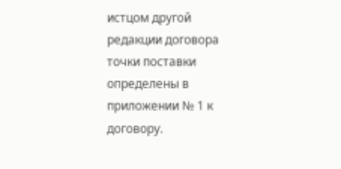истцом другой редакции договора точки поставки определены в приложении № 1 к договору.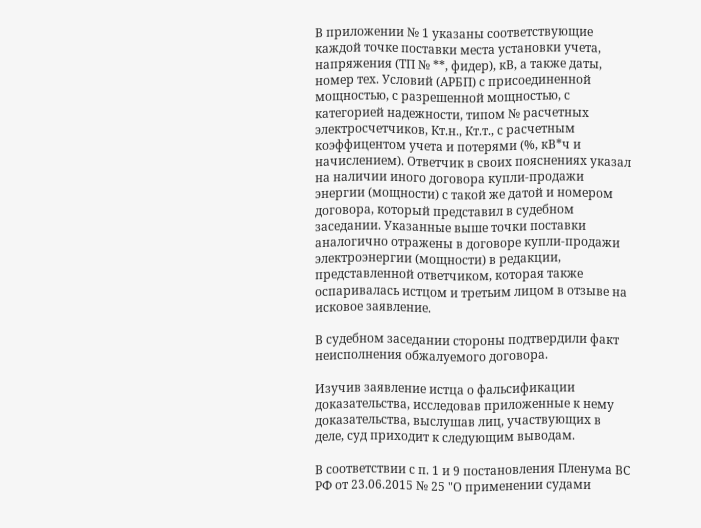В приложении № 1 указаны соответствующие каждой точке поставки места установки учета, напряжения (ТП № **, фидер), кВ, а также даты, номер тех. Условий (АРБП) с присоединенной мощностью, с разрешенной мощностью, с категорией надежности, типом № расчетных электросчетчиков, Кт.н., Кт.т., с расчетным коэффицентом учета и потерями (%, кВ*ч и начислением). Ответчик в своих пояснениях указал на наличии иного договора купли-продажи энергии (мощности) с такой же датой и номером договора, который представил в судебном заседании. Указанные выше точки поставки аналогично отражены в договоре купли-продажи электроэнергии (мощности) в редакции, представленной ответчиком, которая также оспаривалась истцом и третьим лицом в отзыве на исковое заявление.

В судебном заседании стороны подтвердили факт неисполнения обжалуемого договора.

Изучив заявление истца о фальсификации доказательства, исследовав приложенные к нему доказательства, выслушав лиц, участвующих в деле, суд приходит к следующим выводам.

В соответствии с п. 1 и 9 постановления Пленума ВС РФ от 23.06.2015 № 25 "О применении судами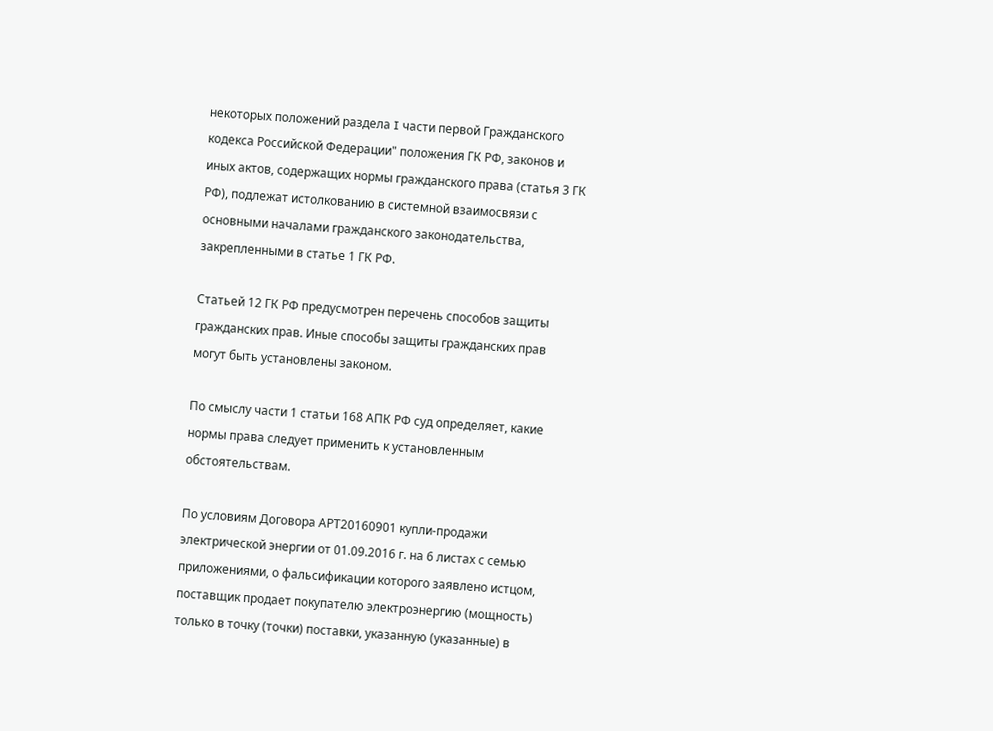некоторых положений раздела I части первой Гражданского кодекса Российской Федерации" положения ГК РФ, законов и иных актов, содержащих нормы гражданского права (статья 3 ГК РФ), подлежат истолкованию в системной взаимосвязи с основными началами гражданского законодательства, закрепленными в статье 1 ГК РФ.

Статьей 12 ГК РФ предусмотрен перечень способов защиты гражданских прав. Иные способы защиты гражданских прав могут быть установлены законом.

По смыслу части 1 статьи 168 АПК РФ суд определяет, какие нормы права следует применить к установленным обстоятельствам.

По условиям Договора АРТ20160901 купли-продажи электрической энергии от 01.09.2016 г. на 6 листах с семью приложениями, о фальсификации которого заявлено истцом, поставщик продает покупателю электроэнергию (мощность) только в точку (точки) поставки, указанную (указанные) в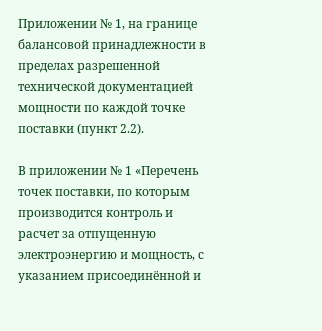Приложении № 1, на границе балансовой принадлежности в пределах разрешенной технической документацией мощности по каждой точке поставки (пункт 2.2).

В приложении № 1 «Перечень точек поставки, по которым производится контроль и расчет за отпущенную электроэнергию и мощность, с указанием присоединённой и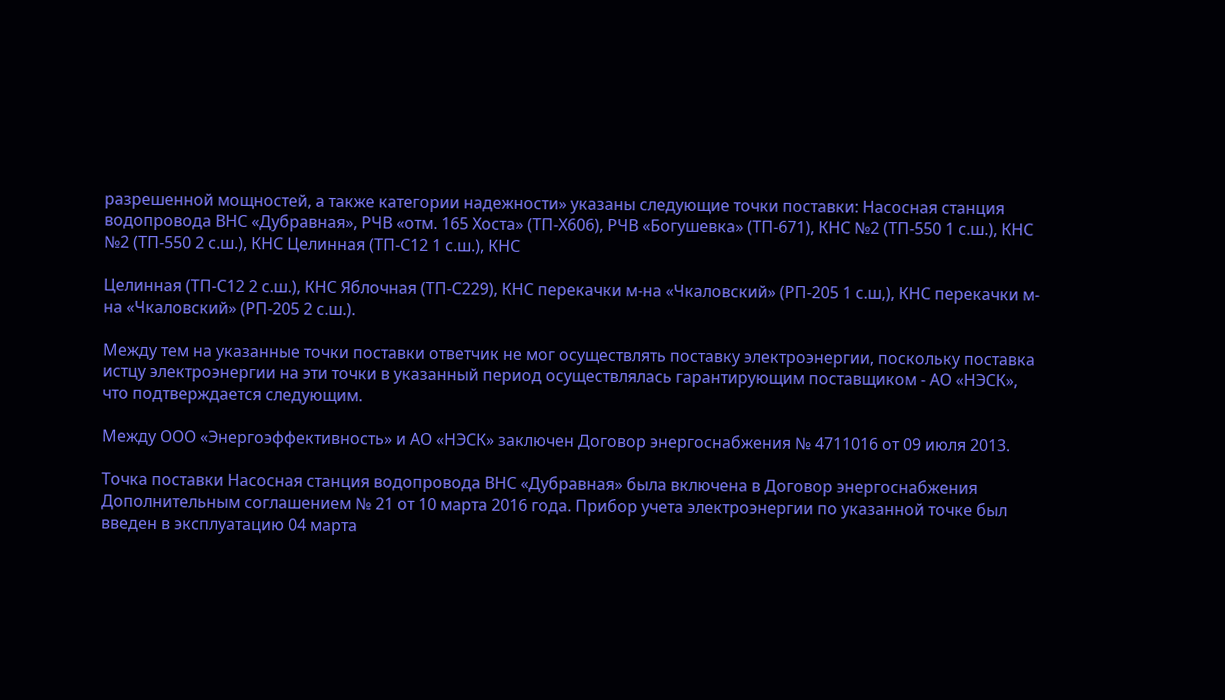разрешенной мощностей, а также категории надежности» указаны следующие точки поставки: Насосная станция водопровода ВНС «Дубравная», РЧВ «отм. 165 Хоста» (ТП-Х606), РЧВ «Богушевка» (ТП-671), КНС №2 (ТП-550 1 с.ш.), КНС №2 (ТП-550 2 с.ш.), КНС Целинная (ТП-С12 1 с.ш.), КНС

Целинная (ТП-С12 2 с.ш.), КНС Яблочная (ТП-С229), КНС перекачки м-на «Чкаловский» (РП-205 1 с.ш,), КНС перекачки м-на «Чкаловский» (РП-205 2 с.ш.).

Между тем на указанные точки поставки ответчик не мог осуществлять поставку электроэнергии, поскольку поставка истцу электроэнергии на эти точки в указанный период осуществлялась гарантирующим поставщиком - АО «НЭСК», что подтверждается следующим.

Между ООО «Энергоэффективность» и АО «НЭСК» заключен Договор энергоснабжения № 4711016 от 09 июля 2013.

Точка поставки Насосная станция водопровода ВНС «Дубравная» была включена в Договор энергоснабжения Дополнительным соглашением № 21 от 10 марта 2016 года. Прибор учета электроэнергии по указанной точке был введен в эксплуатацию 04 марта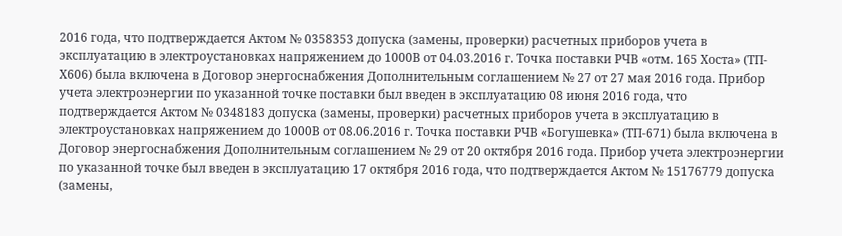2016 года, что подтверждается Актом № 0358353 допуска (замены, проверки) расчетных приборов учета в эксплуатацию в электроустановках напряжением до 1000В от 04.03.2016 г. Точка поставки РЧВ «отм. 165 Хоста» (ТП-Х606) была включена в Договор энергоснабжения Дополнительным соглашением № 27 от 27 мая 2016 года. Прибор учета электроэнергии по указанной точке поставки был введен в эксплуатацию 08 июня 2016 года, что подтверждается Актом № 0348183 допуска (замены, проверки) расчетных приборов учета в эксплуатацию в электроустановках напряжением до 1000В от 08.06.2016 г. Точка поставки РЧВ «Богушевка» (ТП-671) была включена в Договор энергоснабжения Дополнительным соглашением № 29 от 20 октября 2016 года. Прибор учета электроэнергии по указанной точке был введен в эксплуатацию 17 октября 2016 года, что подтверждается Актом № 15176779 допуска (замены,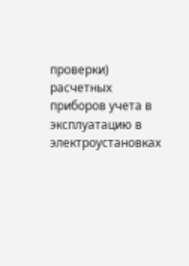проверки) расчетных приборов учета в эксплуатацию в электроустановках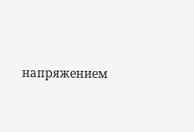напряжением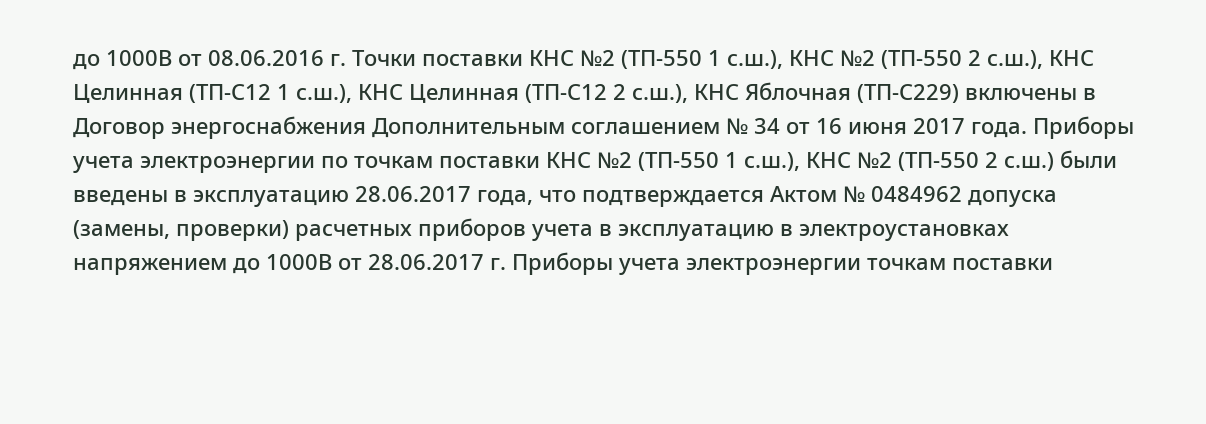до 1000В от 08.06.2016 г. Точки поставки КНС №2 (ТП-550 1 с.ш.), КНС №2 (ТП-550 2 с.ш.), КНС Целинная (ТП-С12 1 с.ш.), КНС Целинная (ТП-С12 2 с.ш.), КНС Яблочная (ТП-С229) включены в Договор энергоснабжения Дополнительным соглашением № 34 от 16 июня 2017 года. Приборы учета электроэнергии по точкам поставки КНС №2 (ТП-550 1 с.ш.), КНС №2 (ТП-550 2 с.ш.) были введены в эксплуатацию 28.06.2017 года, что подтверждается Актом № 0484962 допуска (замены, проверки) расчетных приборов учета в эксплуатацию в электроустановках напряжением до 1000В от 28.06.2017 г. Приборы учета электроэнергии точкам поставки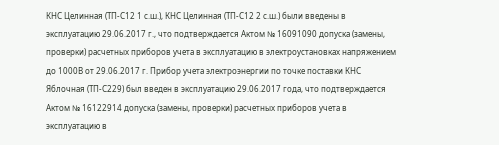КНС Целинная (ТП-С12 1 с.ш.), КНС Целинная (ТП-С12 2 с.ш.) были введены в эксплуатацию 29.06.2017 г., что подтверждается Актом № 16091090 допуска (замены, проверки) расчетных приборов учета в эксплуатацию в электроустановках напряжением до 1000В от 29.06.2017 г. Прибор учета электроэнергии по точке поставки КНС Яблочная (ТП-С229) был введен в эксплуатацию 29.06.2017 года, что подтверждается Актом № 16122914 допуска (замены, проверки) расчетных приборов учета в эксплуатацию в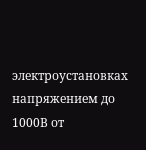электроустановках напряжением до 1000В от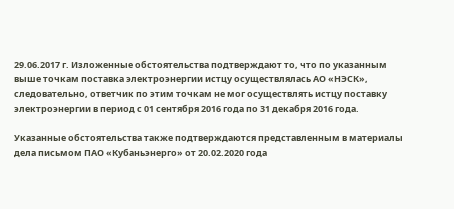29.06.2017 г. Изложенные обстоятельства подтверждают то, что по указанным выше точкам поставка электроэнергии истцу осуществлялась АО «НЭСК», следовательно, ответчик по этим точкам не мог осуществлять истцу поставку электроэнергии в период с 01 сентября 2016 года по 31 декабря 2016 года.

Указанные обстоятельства также подтверждаются представленным в материалы дела письмом ПАО «Кубаньэнерго» от 20.02.2020 года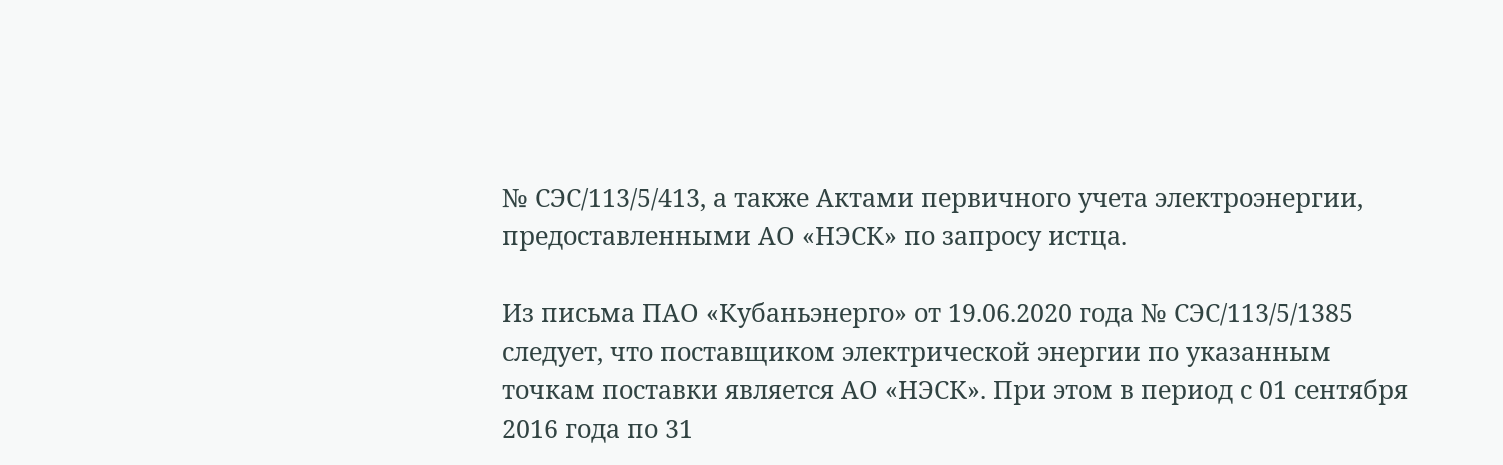№ СЭС/113/5/413, а также Актами первичного учета электроэнергии, предоставленными АО «НЭСК» по запросу истца.

Из письма ПАО «Кубаньэнерго» от 19.06.2020 года № СЭС/113/5/1385 следует, что поставщиком электрической энергии по указанным точкам поставки является АО «НЭСК». При этом в период с 01 сентября 2016 года по 31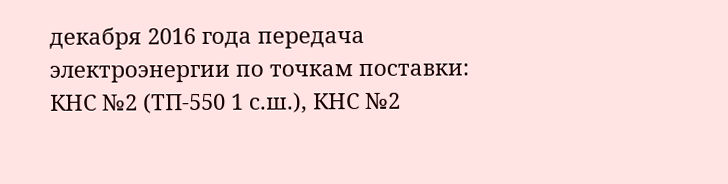декабря 2016 года передача электроэнергии по точкам поставки: КНС №2 (ТП-550 1 с.ш.), КНС №2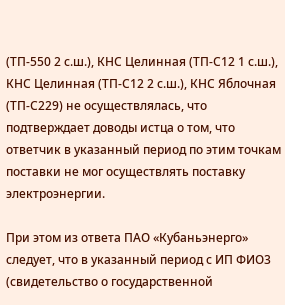(ТП-550 2 с.ш.), КНС Целинная (ТП-С12 1 с.ш.), КНС Целинная (ТП-С12 2 с.ш.), КНС Яблочная (ТП-С229) не осуществлялась, что подтверждает доводы истца о том, что ответчик в указанный период по этим точкам поставки не мог осуществлять поставку электроэнергии.

При этом из ответа ПАО «Кубаньэнерго» следует, что в указанный период с ИП ФИО3 (свидетельство о государственной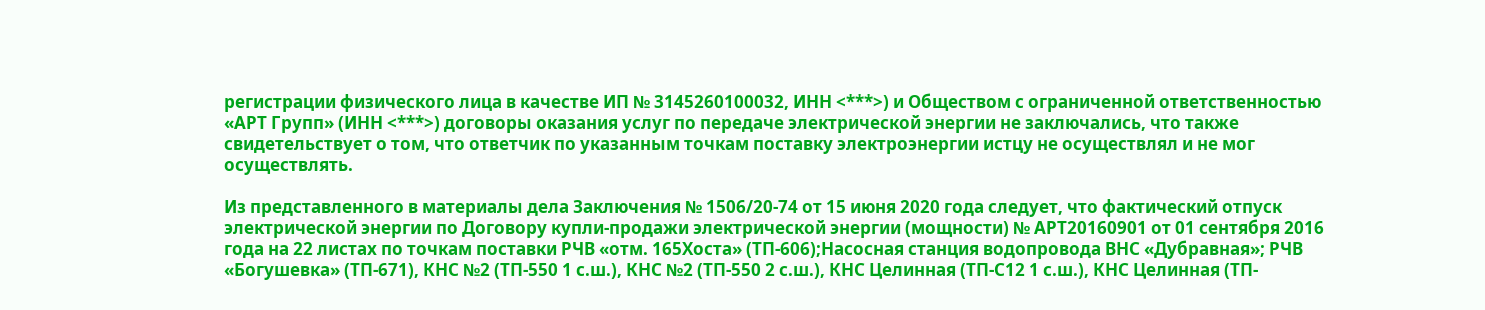регистрации физического лица в качестве ИП № 3145260100032, ИНН <***>) и Обществом с ограниченной ответственностью «АРТ Групп» (ИНН <***>) договоры оказания услуг по передаче электрической энергии не заключались, что также свидетельствует о том, что ответчик по указанным точкам поставку электроэнергии истцу не осуществлял и не мог осуществлять.

Из представленного в материалы дела Заключения № 1506/20-74 от 15 июня 2020 года следует, что фактический отпуск электрической энергии по Договору купли-продажи электрической энергии (мощности) № АРТ20160901 от 01 сентября 2016 года на 22 листах по точкам поставки РЧВ «отм. 165Хоста» (ТП-606);Насосная станция водопровода ВНС «Дубравная»; РЧВ «Богушевка» (ТП-671), КНС №2 (ТП-550 1 с.ш.), КНС №2 (ТП-550 2 с.ш.), КНС Целинная (ТП-С12 1 с.ш.), КНС Целинная (ТП-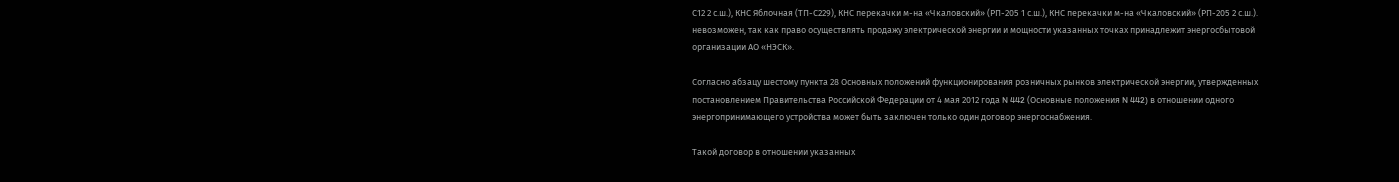С12 2 с.ш.), КНС Яблочная (ТП-С229), КНС перекачки м-на «Чкаловский» (РП-205 1 с.ш.), КНС перекачки м-на «Чкаловский» (РП-205 2 с.ш.). невозможен, так как право осуществлять продажу электрической энергии и мощности указанных точках принадлежит энергосбытовой организации АО «НЭСК».

Согласно абзацу шестому пункта 28 Основных положений функционирования розничных рынков электрической энергии, утвержденных постановлением Правительства Российской Федерации от 4 мая 2012 года N 442 (Основные положения N 442) в отношении одного энергопринимающего устройства может быть заключен только один договор энергоснабжения.

Такой договор в отношении указанных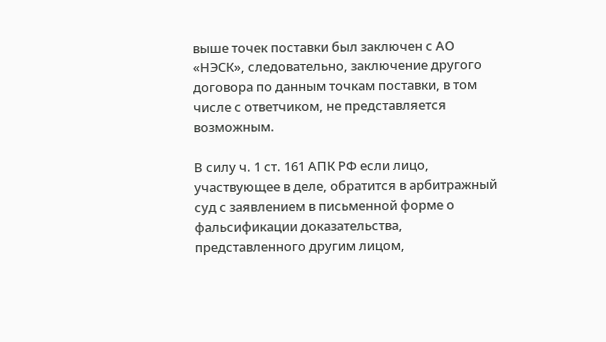выше точек поставки был заключен с АО «НЭСК», следовательно, заключение другого договора по данным точкам поставки, в том числе с ответчиком, не представляется возможным.

В силу ч. 1 ст. 161 АПК РФ если лицо, участвующее в деле, обратится в арбитражный суд с заявлением в письменной форме о фальсификации доказательства, представленного другим лицом,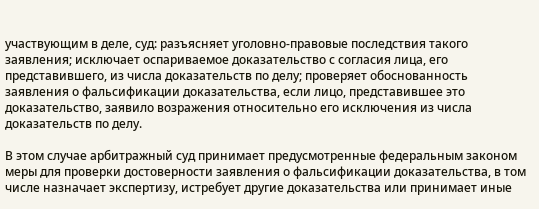участвующим в деле, суд: разъясняет уголовно-правовые последствия такого заявления; исключает оспариваемое доказательство с согласия лица, его представившего, из числа доказательств по делу; проверяет обоснованность заявления о фальсификации доказательства, если лицо, представившее это доказательство, заявило возражения относительно его исключения из числа доказательств по делу.

В этом случае арбитражный суд принимает предусмотренные федеральным законом меры для проверки достоверности заявления о фальсификации доказательства, в том числе назначает экспертизу, истребует другие доказательства или принимает иные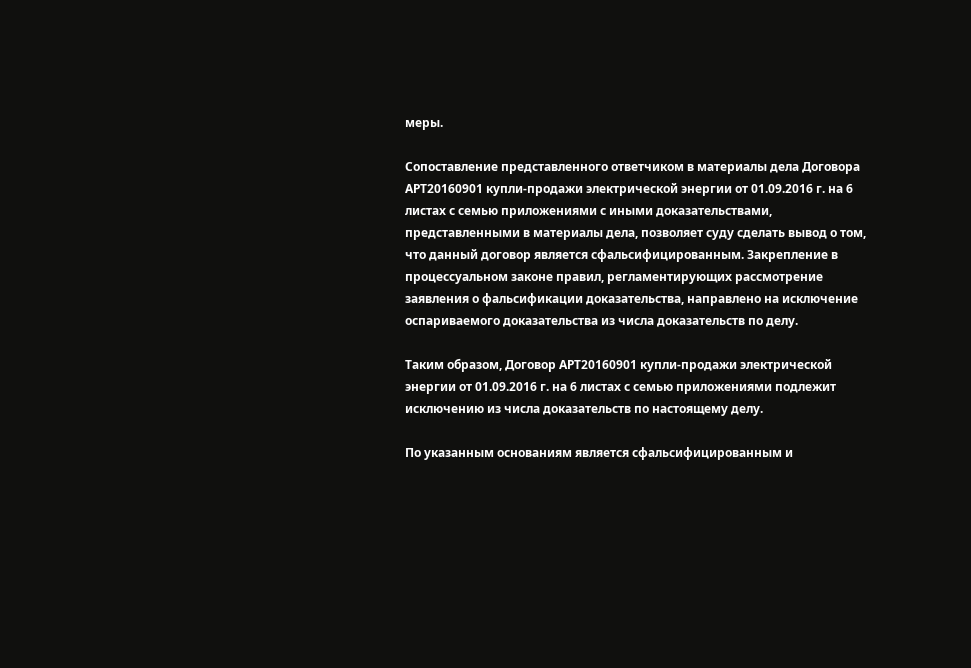меры.

Сопоставление представленного ответчиком в материалы дела Договора АРТ20160901 купли-продажи электрической энергии от 01.09.2016 г. на 6 листах с семью приложениями с иными доказательствами, представленными в материалы дела, позволяет суду сделать вывод о том, что данный договор является сфальсифицированным. Закрепление в процессуальном законе правил, регламентирующих рассмотрение заявления о фальсификации доказательства, направлено на исключение оспариваемого доказательства из числа доказательств по делу.

Таким образом, Договор АРТ20160901 купли-продажи электрической энергии от 01.09.2016 г. на 6 листах с семью приложениями подлежит исключению из числа доказательств по настоящему делу.

По указанным основаниям является сфальсифицированным и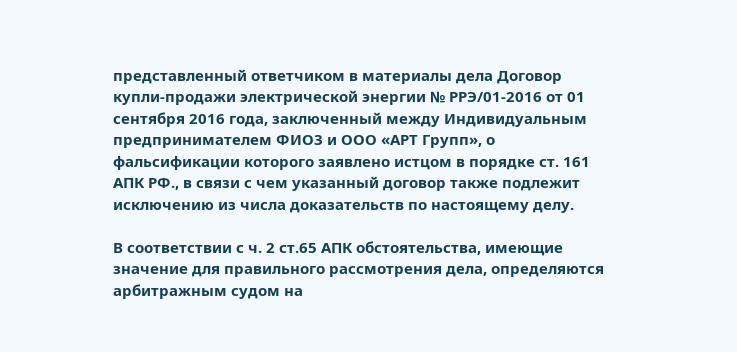представленный ответчиком в материалы дела Договор купли-продажи электрической энергии № РРЭ/01-2016 от 01 сентября 2016 года, заключенный между Индивидуальным предпринимателем ФИО3 и ООО «АРТ Групп», о фальсификации которого заявлено истцом в порядке ст. 161 АПК РФ., в связи с чем указанный договор также подлежит исключению из числа доказательств по настоящему делу.

В соответствии с ч. 2 ст.65 АПК обстоятельства, имеющие значение для правильного рассмотрения дела, определяются арбитражным судом на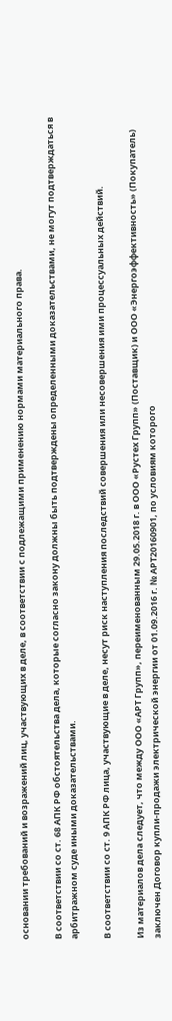основании требований и возражений лиц, участвующих в деле, в соответствии с подлежащими применению нормами материального права.

В соответствии со ст. 68 АПК РФ обстоятельства дела, которые согласно закону должны быть подтверждены определенными доказательствами, не могут подтверждаться в арбитражном суде иными доказательствами.

В соответствии со ст. 9 АПК РФ лица, участвующие в деле, несут риск наступления последствий совершения или несовершения ими процессуальных действий.

Из материалов дела следует, что между ООО «АРТ Групп», переименованным 29.05.2018 г. в ООО «Рустех Групп» (Поставщик) и ООО «Энергоэффективность» (Покупатель) заключен Договор купли-продажи электрической энергии от 01.09.2016 г. № АРТ20160901, по условиям которого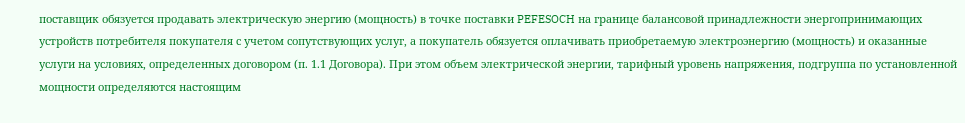поставщик обязуется продавать электрическую энергию (мощность) в точке поставки PEFESOCH на границе балансовой принадлежности энергопринимающих устройств потребителя покупателя с учетом сопутствующих услуг, а покупатель обязуется оплачивать приобретаемую электроэнергию (мощность) и оказанные услуги на условиях, определенных договором (п. 1.1 Договора). При этом объем электрической энергии, тарифный уровень напряжения, подгруппа по установленной мощности определяются настоящим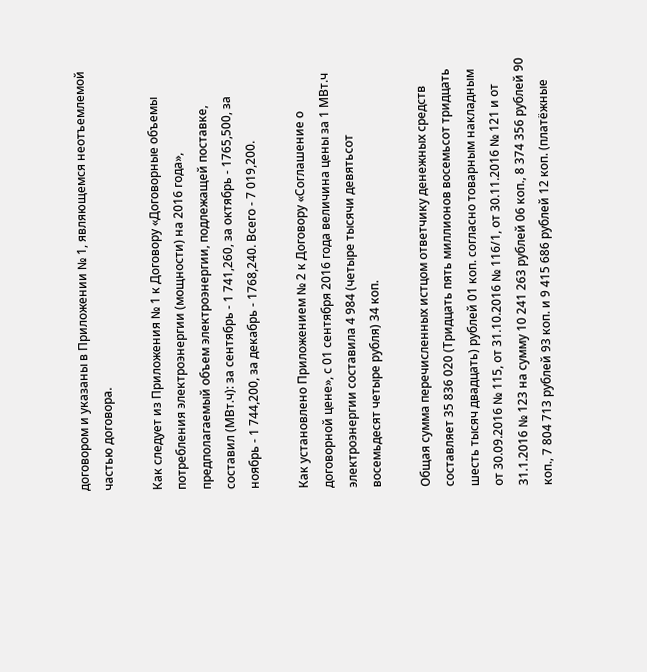договором и указаны в Приложении № 1, являющемся неотъемлемой частью договора.

Как следует из Приложения № 1 к Договору «Договорные объемы потребления электроэнергии (мощности) на 2016 года», предполагаемый объем электроэнергии, подлежащей поставке, составил (МВт.ч): за сентябрь - 1 741,260, за октябрь - 1765,500, за ноябрь - 1 744,200, за декабрь - 1768,240. Всего - 7 019,200.

Как установлено Приложением № 2 к Договору «Соглашение о договорной цене», с 01 сентября 2016 года величина цены за 1 МВт.ч электроэнергии составила 4 984 (четыре тысячи девятьсот восемьдесят четыре рубля) 34 коп.

Общая сумма перечисленных истцом ответчику денежных средств составляет 35 836 020 (Тридцать пять миллионов восемьсот тридцать шесть тысяч двадцать) рублей 01 коп. согласно товарным накладным от 30.09.2016 № 115, от 31.10.2016 № 116/1, от 30.11.2016 № 121 и от 31.1.2016 № 123 на сумму 10 241 263 рублей 06 коп., 8 374 356 рублей 90 коп., 7 804 713 рублей 93 коп. и 9 415 686 рублей 12 коп. (платёжные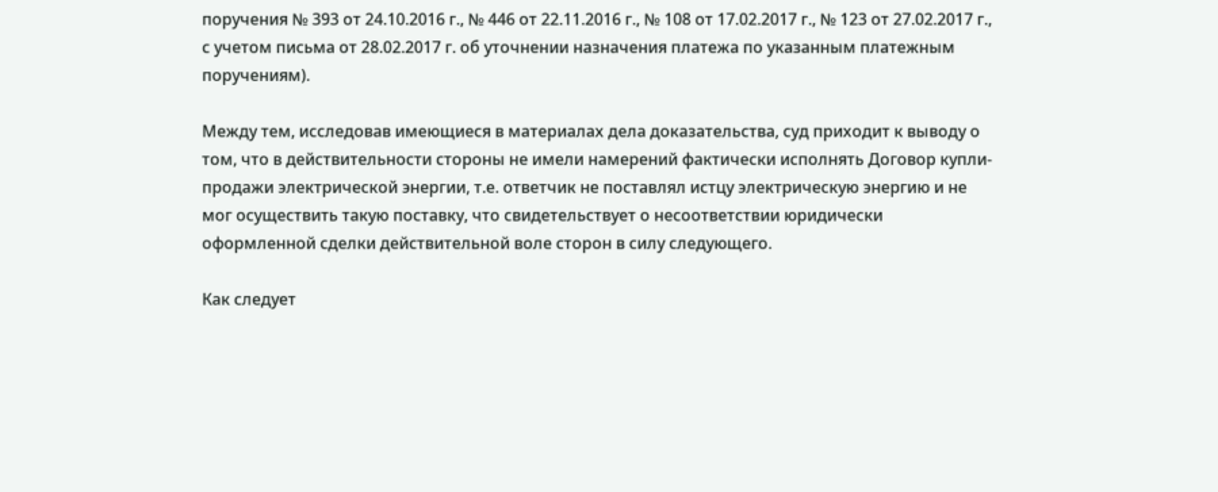поручения № 393 от 24.10.2016 г., № 446 от 22.11.2016 г., № 108 от 17.02.2017 г., № 123 от 27.02.2017 г., с учетом письма от 28.02.2017 г. об уточнении назначения платежа по указанным платежным поручениям).

Между тем, исследовав имеющиеся в материалах дела доказательства, суд приходит к выводу о том, что в действительности стороны не имели намерений фактически исполнять Договор купли-продажи электрической энергии, т.е. ответчик не поставлял истцу электрическую энергию и не мог осуществить такую поставку, что свидетельствует о несоответствии юридически оформленной сделки действительной воле сторон в силу следующего.

Как следует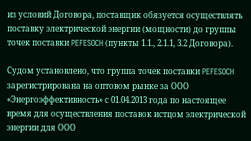из условий Договора, поставщик обязуется осуществлять поставку электрической энергии (мощности) до группы точек поставки PEFESOCH (пункты 1.1., 2.1.1, 3.2 Договора).

Судом установлено, что группа точек поставки PEFESOCH зарегистрирована на оптовом рынке за ООО «Энергоэффективность» с 01.04.2013 года по настоящее время для осуществления поставок истцом электрической энергии для ООО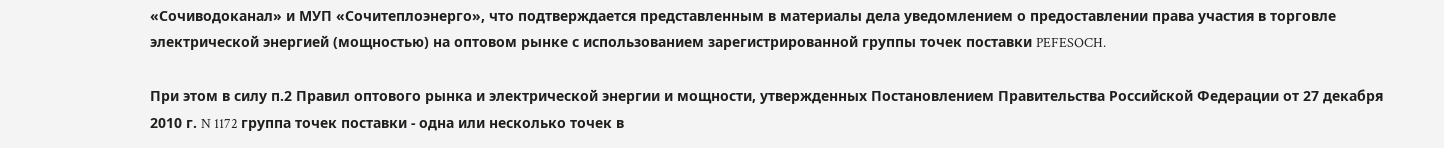«Сочиводоканал» и МУП «Сочитеплоэнерго», что подтверждается представленным в материалы дела уведомлением о предоставлении права участия в торговле электрической энергией (мощностью) на оптовом рынке с использованием зарегистрированной группы точек поставки PEFESOCH.

При этом в силу п.2 Правил оптового рынка и электрической энергии и мощности, утвержденных Постановлением Правительства Российской Федерации от 27 декабря 2010 г. N 1172 группа точек поставки - одна или несколько точек в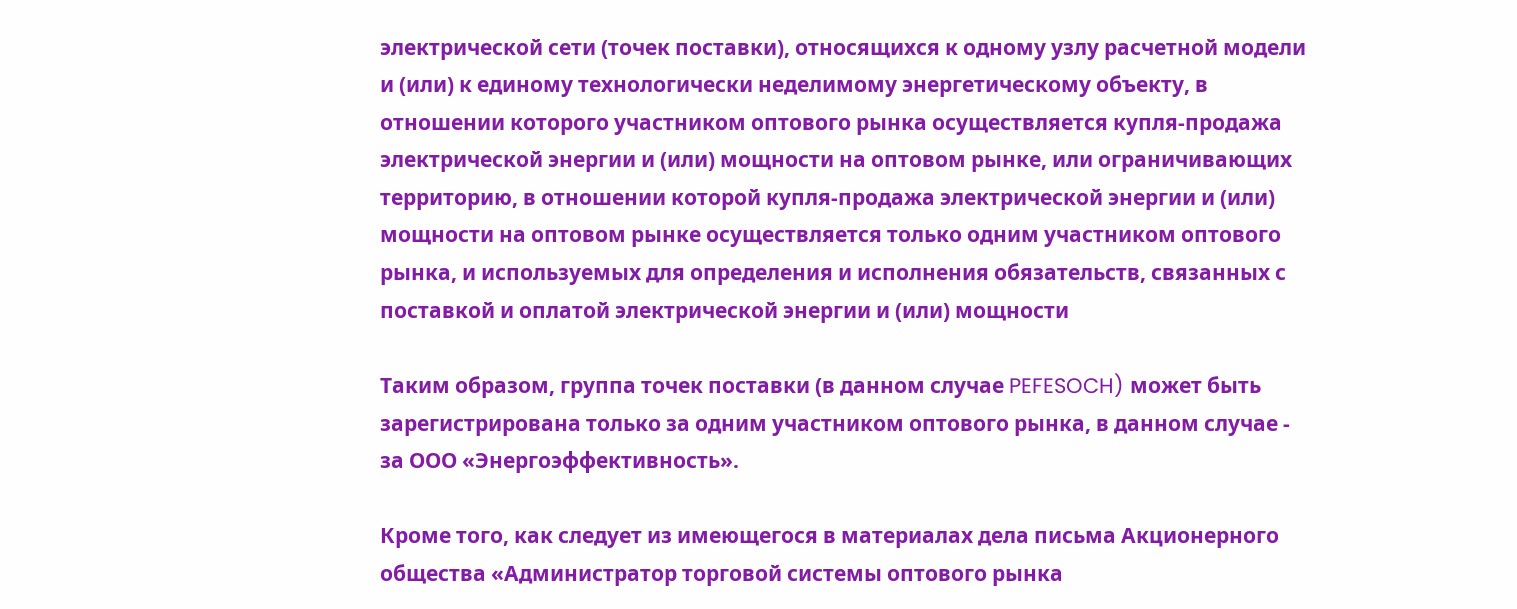электрической сети (точек поставки), относящихся к одному узлу расчетной модели и (или) к единому технологически неделимому энергетическому объекту, в отношении которого участником оптового рынка осуществляется купля-продажа электрической энергии и (или) мощности на оптовом рынке, или ограничивающих территорию, в отношении которой купля-продажа электрической энергии и (или) мощности на оптовом рынке осуществляется только одним участником оптового рынка, и используемых для определения и исполнения обязательств, связанных с поставкой и оплатой электрической энергии и (или) мощности

Таким образом, группа точек поставки (в данном случае PEFESOCH) может быть зарегистрирована только за одним участником оптового рынка, в данном случае - за ООО «Энергоэффективность».

Кроме того, как следует из имеющегося в материалах дела письма Акционерного общества «Администратор торговой системы оптового рынка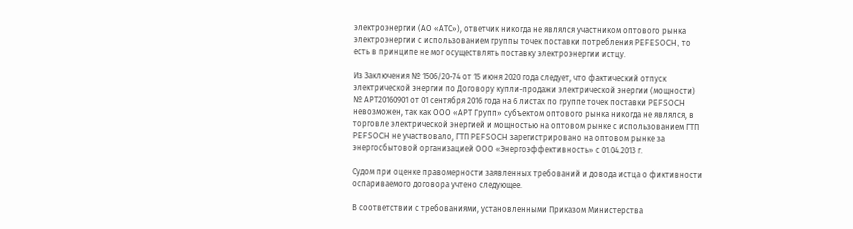электроэнергии (АО «АТС»), ответчик никогда не являлся участником оптового рынка электроэнергии с использованием группы точек поставки потребления PEFESOCH, то есть в принципе не мог осуществлять поставку электроэнергии истцу.

Из Заключения № 1506/20-74 от 15 июня 2020 года следует, что фактический отпуск электрической энергии по Договору купли-продажи электрической энергии (мощности) № АРТ20160901 от 01 сентября 2016 года на 6 листах по группе точек поставки PEFSOCH невозможен, так как ООО «АРТ Групп» субъектом оптового рынка никогда не являлся, в торговле электрической энергией и мощностью на оптовом рынке с использованием ГТП PEFSOCH не участвовало, ГТП PEFSOCH зарегистрировано на оптовом рынке за энергосбытовой организацией ООО «Энергоэффективность» с 01.04.2013 г.

Судом при оценке правомерности заявленных требований и довода истца о фиктивности оспариваемого договора учтено следующее.

В соответствии с требованиями, установленными Приказом Министерства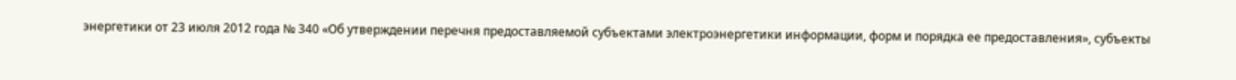энергетики от 23 июля 2012 года № 340 «Об утверждении перечня предоставляемой субъектами электроэнергетики информации, форм и порядка ее предоставления», субъекты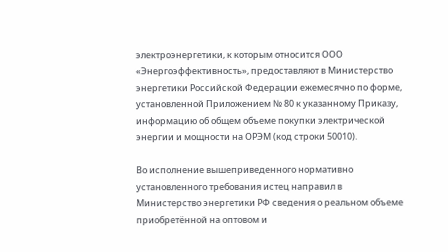электроэнергетики, к которым относится ООО «Энергоэффективность», предоставляют в Министерство энергетики Российской Федерации ежемесячно по форме, установленной Приложением № 80 к указанному Приказу, информацию об общем объеме покупки электрической энергии и мощности на ОРЭМ (код строки 50010).

Во исполнение вышеприведенного нормативно установленного требования истец направил в Министерство энергетики РФ сведения о реальном объеме приобретённой на оптовом и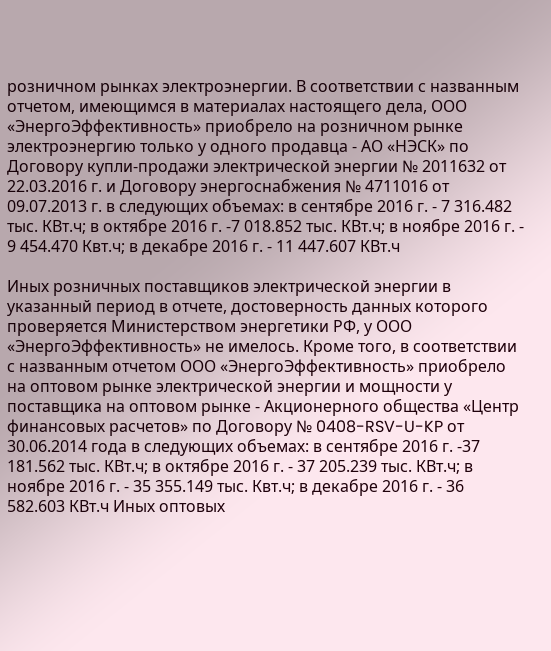розничном рынках электроэнергии. В соответствии с названным отчетом, имеющимся в материалах настоящего дела, ООО «ЭнергоЭффективность» приобрело на розничном рынке электроэнергию только у одного продавца - АО «НЭСК» по Договору купли-продажи электрической энергии № 2011632 от 22.03.2016 г. и Договору энергоснабжения № 4711016 от 09.07.2013 г. в следующих объемах: в сентябре 2016 г. - 7 316.482 тыс. КВт.ч; в октябре 2016 г. -7 018.852 тыс. КВт.ч; в ноябре 2016 г. - 9 454.470 Квт.ч; в декабре 2016 г. - 11 447.607 КВт.ч

Иных розничных поставщиков электрической энергии в указанный период в отчете, достоверность данных которого проверяется Министерством энергетики РФ, у ООО «ЭнергоЭффективность» не имелось. Кроме того, в соответствии с названным отчетом ООО «ЭнергоЭффективность» приобрело на оптовом рынке электрической энергии и мощности у поставщика на оптовом рынке - Акционерного общества «Центр финансовых расчетов» по Договору № 0408-RSV-U-KP от 30.06.2014 года в следующих объемах: в сентябре 2016 г. -37 181.562 тыс. КВт.ч; в октябре 2016 г. - 37 205.239 тыс. КВт.ч; в ноябре 2016 г. - 35 355.149 тыс. Квт.ч; в декабре 2016 г. - 36 582.603 КВт.ч Иных оптовых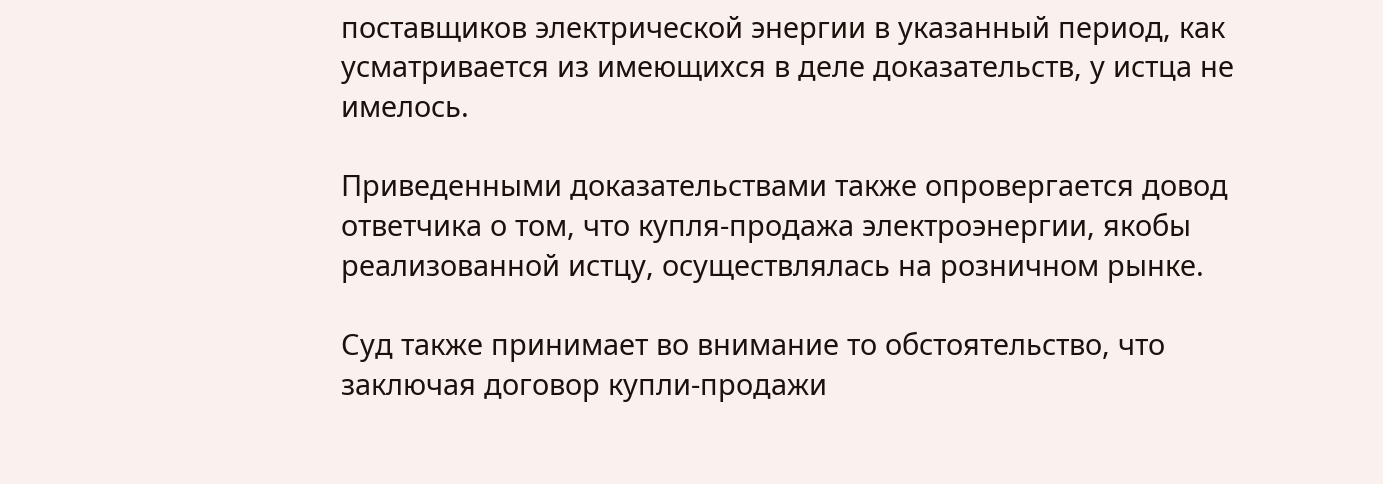поставщиков электрической энергии в указанный период, как усматривается из имеющихся в деле доказательств, у истца не имелось.

Приведенными доказательствами также опровергается довод ответчика о том, что купля-продажа электроэнергии, якобы реализованной истцу, осуществлялась на розничном рынке.

Суд также принимает во внимание то обстоятельство, что заключая договор купли-продажи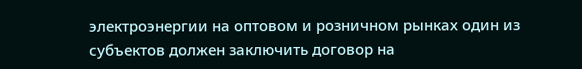электроэнергии на оптовом и розничном рынках один из субъектов должен заключить договор на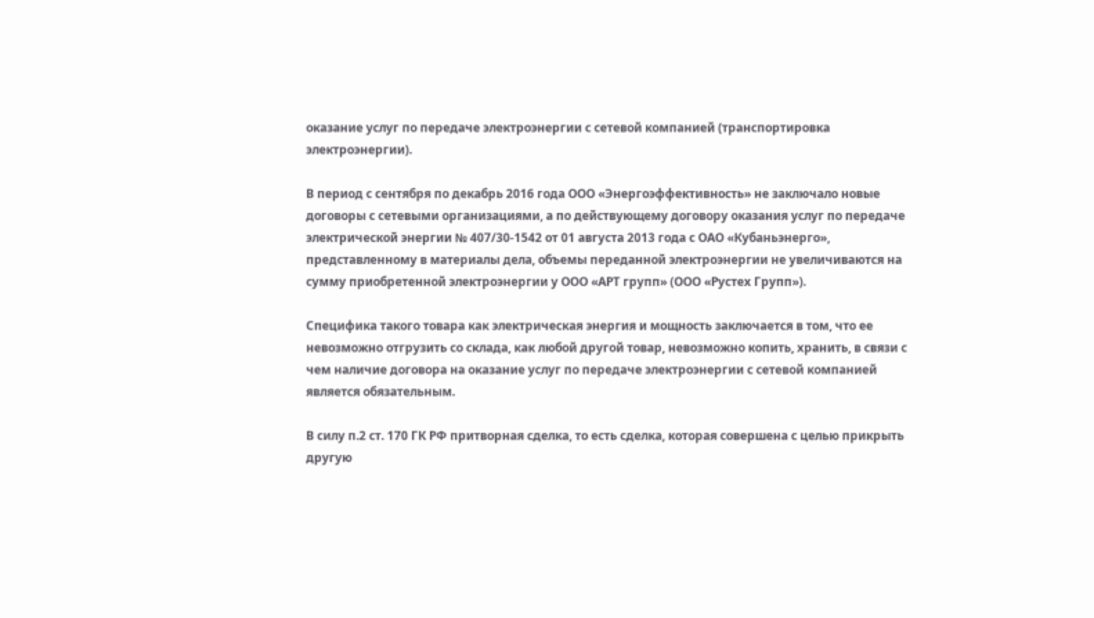оказание услуг по передаче электроэнергии с сетевой компанией (транспортировка электроэнергии).

В период с сентября по декабрь 2016 года ООО «Энергоэффективность» не заключало новые договоры с сетевыми организациями, а по действующему договору оказания услуг по передаче электрической энергии № 407/30-1542 от 01 августа 2013 года с ОАО «Кубаньэнерго», представленному в материалы дела, объемы переданной электроэнергии не увеличиваются на сумму приобретенной электроэнергии у ООО «АРТ групп» (ООО «Рустех Групп»).

Специфика такого товара как электрическая энергия и мощность заключается в том, что ее невозможно отгрузить со склада, как любой другой товар, невозможно копить, хранить, в связи с чем наличие договора на оказание услуг по передаче электроэнергии с сетевой компанией является обязательным.

В силу п.2 ст. 170 ГК РФ притворная сделка, то есть сделка, которая совершена с целью прикрыть другую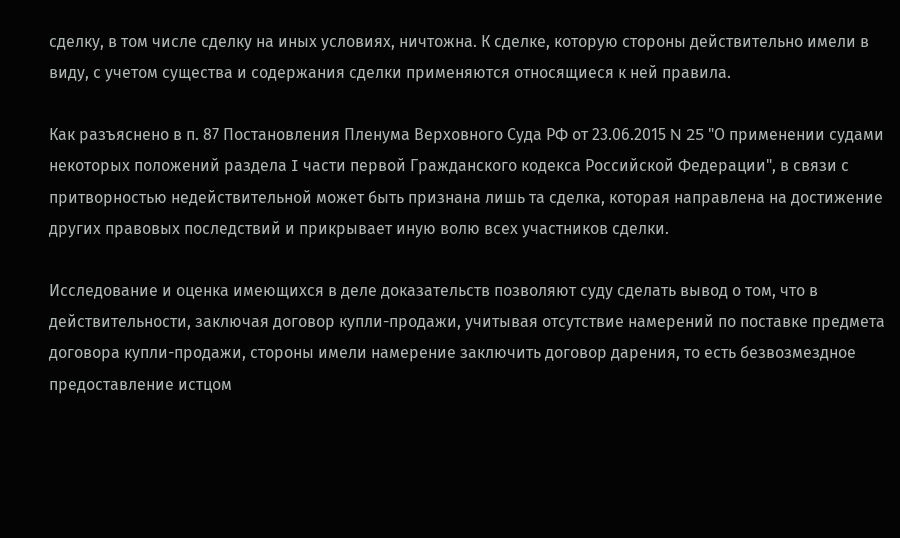сделку, в том числе сделку на иных условиях, ничтожна. К сделке, которую стороны действительно имели в виду, с учетом существа и содержания сделки применяются относящиеся к ней правила.

Как разъяснено в п. 87 Постановления Пленума Верховного Суда РФ от 23.06.2015 N 25 "О применении судами некоторых положений раздела I части первой Гражданского кодекса Российской Федерации", в связи с притворностью недействительной может быть признана лишь та сделка, которая направлена на достижение других правовых последствий и прикрывает иную волю всех участников сделки.

Исследование и оценка имеющихся в деле доказательств позволяют суду сделать вывод о том, что в действительности, заключая договор купли-продажи, учитывая отсутствие намерений по поставке предмета договора купли-продажи, стороны имели намерение заключить договор дарения, то есть безвозмездное предоставление истцом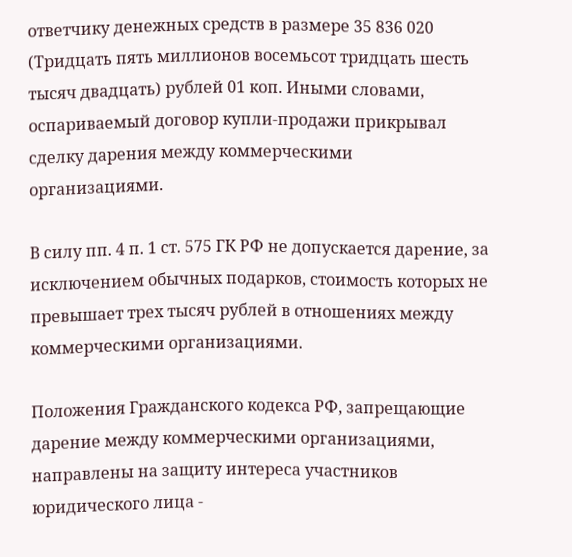ответчику денежных средств в размере 35 836 020 (Тридцать пять миллионов восемьсот тридцать шесть тысяч двадцать) рублей 01 коп. Иными словами, оспариваемый договор купли-продажи прикрывал сделку дарения между коммерческими организациями.

В силу пп. 4 п. 1 ст. 575 ГК РФ не допускается дарение, за исключением обычных подарков, стоимость которых не превышает трех тысяч рублей в отношениях между коммерческими организациями.

Положения Гражданского кодекса РФ, запрещающие дарение между коммерческими организациями, направлены на защиту интереса участников юридического лица -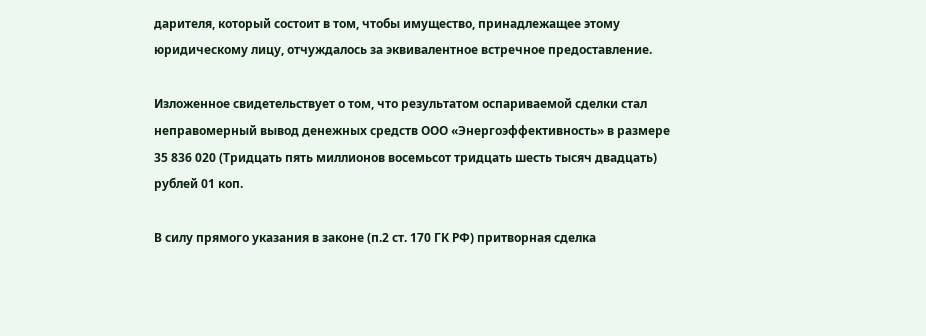дарителя, который состоит в том, чтобы имущество, принадлежащее этому юридическому лицу, отчуждалось за эквивалентное встречное предоставление.

Изложенное свидетельствует о том, что результатом оспариваемой сделки стал неправомерный вывод денежных средств ООО «Энергоэффективность» в размере 35 836 020 (Тридцать пять миллионов восемьсот тридцать шесть тысяч двадцать) рублей 01 коп.

В силу прямого указания в законе (п.2 ст. 170 ГК РФ) притворная сделка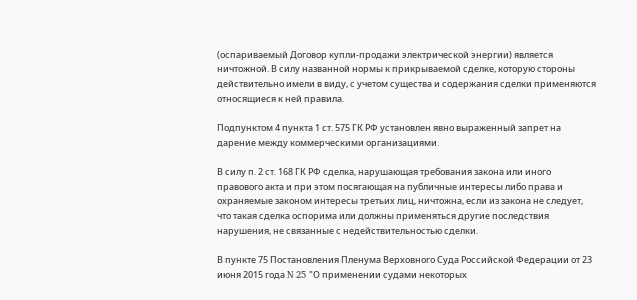(оспариваемый Договор купли-продажи электрической энергии) является ничтожной. В силу названной нормы к прикрываемой сделке, которую стороны действительно имели в виду, с учетом существа и содержания сделки применяются относящиеся к ней правила.

Подпунктом 4 пункта 1 ст. 575 ГК РФ установлен явно выраженный запрет на дарение между коммерческими организациями.

В силу п. 2 ст. 168 ГК РФ сделка, нарушающая требования закона или иного правового акта и при этом посягающая на публичные интересы либо права и охраняемые законом интересы третьих лиц, ничтожна, если из закона не следует, что такая сделка оспорима или должны применяться другие последствия нарушения, не связанные с недействительностью сделки.

В пункте 75 Постановления Пленума Верховного Суда Российской Федерации от 23 июня 2015 года N 25 "О применении судами некоторых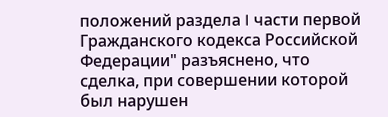положений раздела I части первой Гражданского кодекса Российской Федерации" разъяснено, что сделка, при совершении которой был нарушен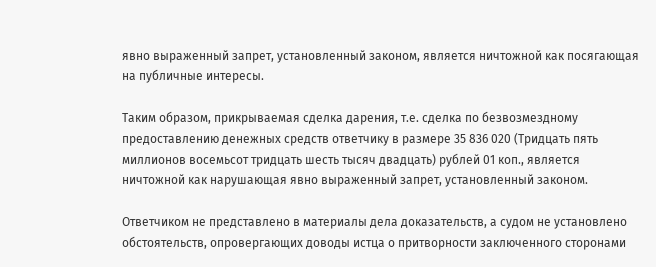явно выраженный запрет, установленный законом, является ничтожной как посягающая на публичные интересы.

Таким образом, прикрываемая сделка дарения, т.е. сделка по безвозмездному предоставлению денежных средств ответчику в размере 35 836 020 (Тридцать пять миллионов восемьсот тридцать шесть тысяч двадцать) рублей 01 коп., является ничтожной как нарушающая явно выраженный запрет, установленный законом.

Ответчиком не представлено в материалы дела доказательств, а судом не установлено обстоятельств, опровергающих доводы истца о притворности заключенного сторонами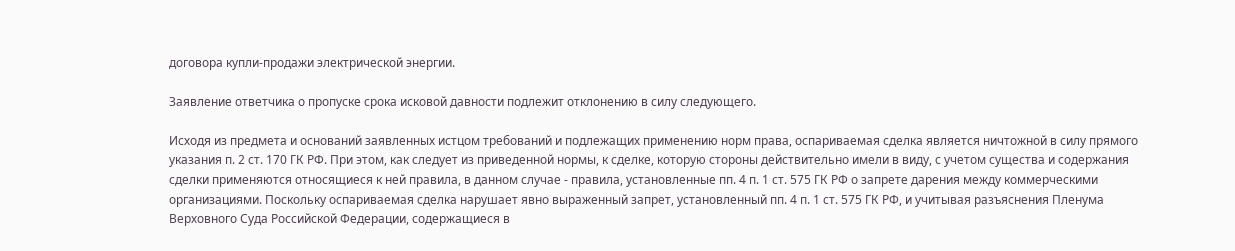договора купли-продажи электрической энергии.

Заявление ответчика о пропуске срока исковой давности подлежит отклонению в силу следующего.

Исходя из предмета и оснований заявленных истцом требований и подлежащих применению норм права, оспариваемая сделка является ничтожной в силу прямого указания п. 2 ст. 170 ГК РФ. При этом, как следует из приведенной нормы, к сделке, которую стороны действительно имели в виду, с учетом существа и содержания сделки применяются относящиеся к ней правила, в данном случае - правила, установленные пп. 4 п. 1 ст. 575 ГК РФ о запрете дарения между коммерческими организациями. Поскольку оспариваемая сделка нарушает явно выраженный запрет, установленный пп. 4 п. 1 ст. 575 ГК РФ, и учитывая разъяснения Пленума Верховного Суда Российской Федерации, содержащиеся в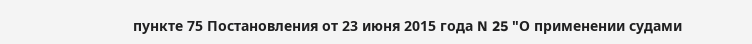пункте 75 Постановления от 23 июня 2015 года N 25 "О применении судами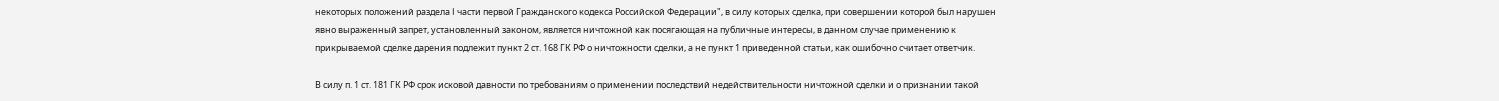некоторых положений раздела I части первой Гражданского кодекса Российской Федерации", в силу которых сделка, при совершении которой был нарушен явно выраженный запрет, установленный законом, является ничтожной как посягающая на публичные интересы, в данном случае применению к прикрываемой сделке дарения подлежит пункт 2 ст. 168 ГК РФ о ничтожности сделки, а не пункт 1 приведенной статьи, как ошибочно считает ответчик.

В силу п. 1 ст. 181 ГК РФ срок исковой давности по требованиям о применении последствий недействительности ничтожной сделки и о признании такой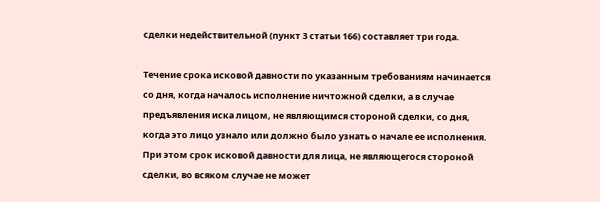сделки недействительной (пункт 3 статьи 166) составляет три года.

Течение срока исковой давности по указанным требованиям начинается со дня, когда началось исполнение ничтожной сделки, а в случае предъявления иска лицом, не являющимся стороной сделки, со дня, когда это лицо узнало или должно было узнать о начале ее исполнения. При этом срок исковой давности для лица, не являющегося стороной сделки, во всяком случае не может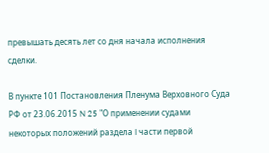превышать десять лет со дня начала исполнения сделки.

В пункте 101 Постановления Пленума Верховного Суда РФ от 23.06.2015 N 25 "О применении судами некоторых положений раздела I части первой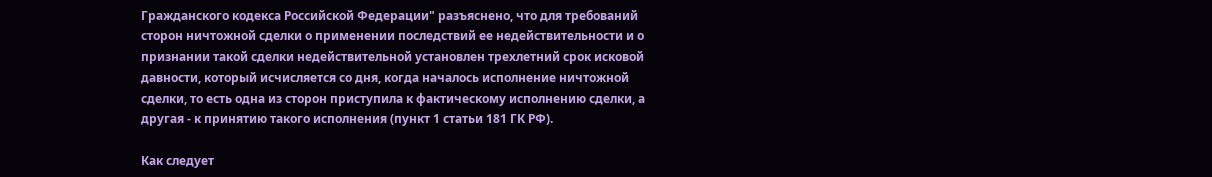Гражданского кодекса Российской Федерации" разъяснено, что для требований сторон ничтожной сделки о применении последствий ее недействительности и о признании такой сделки недействительной установлен трехлетний срок исковой давности, который исчисляется со дня, когда началось исполнение ничтожной сделки, то есть одна из сторон приступила к фактическому исполнению сделки, а другая - к принятию такого исполнения (пункт 1 статьи 181 ГК РФ).

Как следует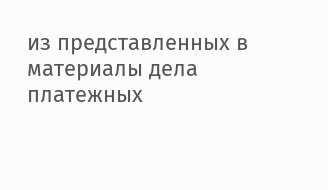из представленных в материалы дела платежных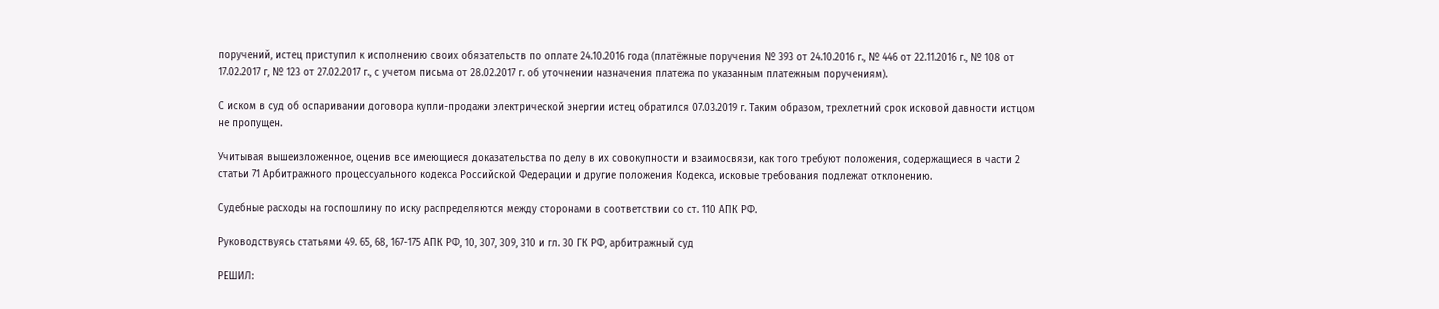поручений, истец приступил к исполнению своих обязательств по оплате 24.10.2016 года (платёжные поручения № 393 от 24.10.2016 г., № 446 от 22.11.2016 г., № 108 от 17.02.2017 г, № 123 от 27.02.2017 г., с учетом письма от 28.02.2017 г. об уточнении назначения платежа по указанным платежным поручениям).

С иском в суд об оспаривании договора купли-продажи электрической энергии истец обратился 07.03.2019 г. Таким образом, трехлетний срок исковой давности истцом не пропущен.

Учитывая вышеизложенное, оценив все имеющиеся доказательства по делу в их совокупности и взаимосвязи, как того требуют положения, содержащиеся в части 2 статьи 71 Арбитражного процессуального кодекса Российской Федерации и другие положения Кодекса, исковые требования подлежат отклонению.

Судебные расходы на госпошлину по иску распределяются между сторонами в соответствии со ст. 110 АПК РФ.

Руководствуясь статьями 49. 65, 68, 167-175 АПК РФ, 10, 307, 309, 310 и гл. 30 ГК РФ, арбитражный суд

РЕШИЛ: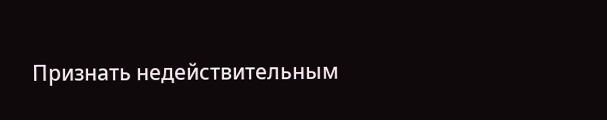Признать недействительным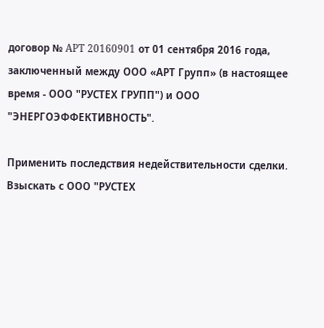договор № APT 20160901 от 01 сентября 2016 года, заключенный между ООО «АРТ Групп» (в настоящее время - ООО "РУСТЕХ ГРУПП") и ООО "ЭНЕРГОЭФФЕКТИВНОСТЬ".

Применить последствия недействительности сделки. Взыскать с ООО "РУСТЕХ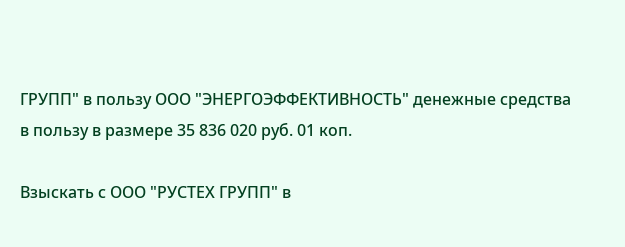ГРУПП" в пользу ООО "ЭНЕРГОЭФФЕКТИВНОСТЬ" денежные средства в пользу в размере 35 836 020 руб. 01 коп.

Взыскать с ООО "РУСТЕХ ГРУПП" в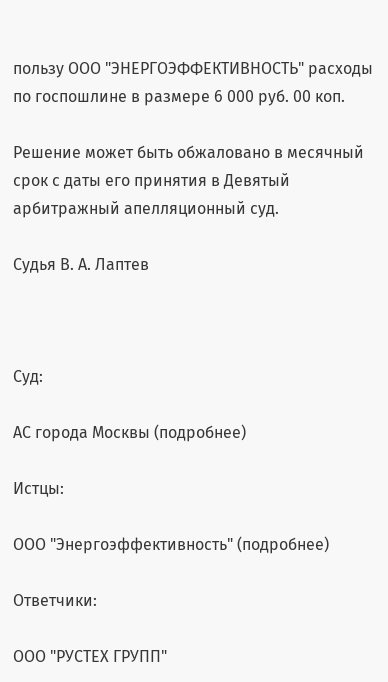пользу ООО "ЭНЕРГОЭФФЕКТИВНОСТЬ" расходы по госпошлине в размере 6 000 руб. 00 коп.

Решение может быть обжаловано в месячный срок с даты его принятия в Девятый арбитражный апелляционный суд.

Судья В. А. Лаптев



Суд:

АС города Москвы (подробнее)

Истцы:

ООО "Энергоэффективность" (подробнее)

Ответчики:

ООО "РУСТЕХ ГРУПП"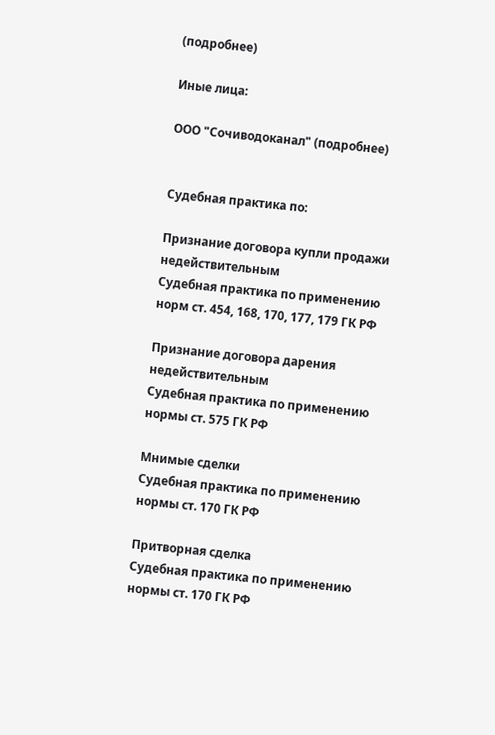(подробнее)

Иные лица:

ООО "Сочиводоканал" (подробнее)


Судебная практика по:

Признание договора купли продажи недействительным
Судебная практика по применению норм ст. 454, 168, 170, 177, 179 ГК РФ

Признание договора дарения недействительным
Судебная практика по применению нормы ст. 575 ГК РФ

Мнимые сделки
Судебная практика по применению нормы ст. 170 ГК РФ

Притворная сделка
Судебная практика по применению нормы ст. 170 ГК РФ